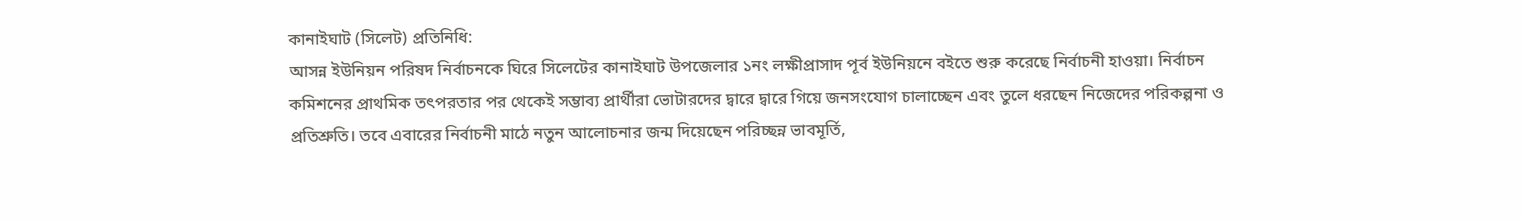কানাইঘাট (সিলেট) প্রতিনিধি:
আসন্ন ইউনিয়ন পরিষদ নির্বাচনকে ঘিরে সিলেটের কানাইঘাট উপজেলার ১নং লক্ষীপ্রাসাদ পূর্ব ইউনিয়নে বইতে শুরু করেছে নির্বাচনী হাওয়া। নির্বাচন কমিশনের প্রাথমিক তৎপরতার পর থেকেই সম্ভাব্য প্রার্থীরা ভোটারদের দ্বারে দ্বারে গিয়ে জনসংযোগ চালাচ্ছেন এবং তুলে ধরছেন নিজেদের পরিকল্পনা ও প্রতিশ্রুতি। তবে এবারের নির্বাচনী মাঠে নতুন আলোচনার জন্ম দিয়েছেন পরিচ্ছন্ন ভাবমূর্তি,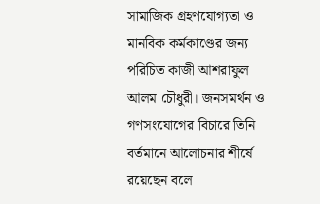সামাজিক গ্রহণযোগ্যতা ও মানবিক কর্মকাণ্ডের জন্য পরিচিত কাজী আশরাফুল আলম চৌধুরী। জনসমর্থন ও গণসংযোগের বিচারে তিনি বর্তমানে আলোচনার শীর্ষে রয়েছেন বলে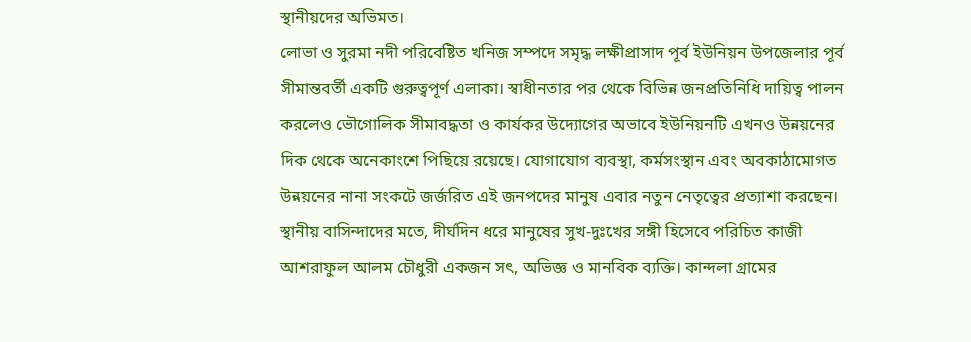স্থানীয়দের অভিমত।
লোভা ও সুরমা নদী পরিবেষ্টিত খনিজ সম্পদে সমৃদ্ধ লক্ষীপ্রাসাদ পূর্ব ইউনিয়ন উপজেলার পূর্ব সীমান্তবর্তী একটি গুরুত্বপূর্ণ এলাকা। স্বাধীনতার পর থেকে বিভিন্ন জনপ্রতিনিধি দায়িত্ব পালন করলেও ভৌগোলিক সীমাবদ্ধতা ও কার্যকর উদ্যোগের অভাবে ইউনিয়নটি এখনও উন্নয়নের দিক থেকে অনেকাংশে পিছিয়ে রয়েছে। যোগাযোগ ব্যবস্থা, কর্মসংস্থান এবং অবকাঠামোগত উন্নয়নের নানা সংকটে জর্জরিত এই জনপদের মানুষ এবার নতুন নেতৃত্বের প্রত্যাশা করছেন।
স্থানীয় বাসিন্দাদের মতে, দীর্ঘদিন ধরে মানুষের সুখ-দুঃখের সঙ্গী হিসেবে পরিচিত কাজী আশরাফুল আলম চৌধুরী একজন সৎ, অভিজ্ঞ ও মানবিক ব্যক্তি। কান্দলা গ্রামের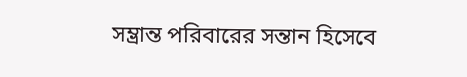সম্ভ্রান্ত পরিবারের সন্তান হিসেবে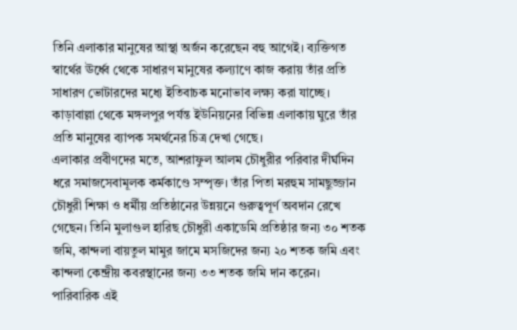তিনি এলাকার মানুষের আস্থা অর্জন করেছেন বহু আগেই। ব্যক্তিগত স্বার্থের ঊর্ধ্বে থেকে সাধারণ মানুষের কল্যাণে কাজ করায় তাঁর প্রতি সাধারণ ভোটারদের মধ্যে ইতিবাচক মনোভাব লক্ষ্য করা যাচ্ছে। কাড়াবাল্লা থেকে মঙ্গলপুর পর্যন্ত ইউনিয়নের বিভিন্ন এলাকায় ঘুরে তাঁর প্রতি মানুষের ব্যাপক সমর্থনের চিত্র দেখা গেছে।
এলাকার প্রবীণদের মতে, আশরাফুল আলম চৌধুরীর পরিবার দীর্ঘদিন ধরে সমাজসেবামূলক কর্মকাণ্ডে সম্পৃক্ত। তাঁর পিতা মরহুম সামছুজ্জান চৌধুরী শিক্ষা ও ধর্মীয় প্রতিষ্ঠানের উন্নয়নে গুরুত্বপূর্ণ অবদান রেখে গেছেন। তিনি মুলাগুল হারিছ চৌধুরী একাডেমি প্রতিষ্ঠার জন্য ৩০ শতক জমি, কান্দলা বায়তুল মামুর জামে মসজিদের জন্য ২০ শতক জমি এবং কান্দলা কেন্দ্রীয় কবরস্থানের জন্য ৩৩ শতক জমি দান করেন।
পারিবারিক এই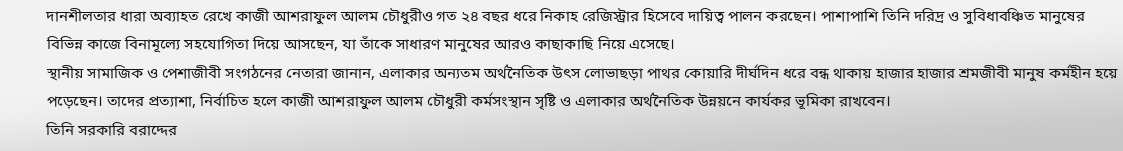দানশীলতার ধারা অব্যাহত রেখে কাজী আশরাফুল আলম চৌধুরীও গত ২৪ বছর ধরে নিকাহ রেজিস্ট্রার হিসেবে দায়িত্ব পালন করছেন। পাশাপাশি তিনি দরিদ্র ও সুবিধাবঞ্চিত মানুষের বিভিন্ন কাজে বিনামূল্যে সহযোগিতা দিয়ে আসছেন, যা তাঁকে সাধারণ মানুষের আরও কাছাকাছি নিয়ে এসেছে।
স্থানীয় সামাজিক ও পেশাজীবী সংগঠনের নেতারা জানান, এলাকার অন্যতম অর্থনৈতিক উৎস লোভাছড়া পাথর কোয়ারি দীর্ঘদিন ধরে বন্ধ থাকায় হাজার হাজার শ্রমজীবী মানুষ কর্মহীন হয়ে পড়েছেন। তাদের প্রত্যাশা, নির্বাচিত হলে কাজী আশরাফুল আলম চৌধুরী কর্মসংস্থান সৃষ্টি ও এলাকার অর্থনৈতিক উন্নয়নে কার্যকর ভূমিকা রাখবেন।
তিনি সরকারি বরাদ্দের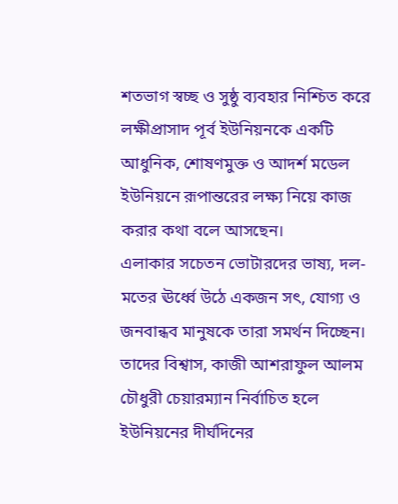শতভাগ স্বচ্ছ ও সুষ্ঠু ব্যবহার নিশ্চিত করে লক্ষীপ্রাসাদ পূর্ব ইউনিয়নকে একটি আধুনিক, শোষণমুক্ত ও আদর্শ মডেল ইউনিয়নে রূপান্তরের লক্ষ্য নিয়ে কাজ করার কথা বলে আসছেন।
এলাকার সচেতন ভোটারদের ভাষ্য, দল-মতের ঊর্ধ্বে উঠে একজন সৎ, যোগ্য ও জনবান্ধব মানুষকে তারা সমর্থন দিচ্ছেন। তাদের বিশ্বাস, কাজী আশরাফুল আলম চৌধুরী চেয়ারম্যান নির্বাচিত হলে ইউনিয়নের দীর্ঘদিনের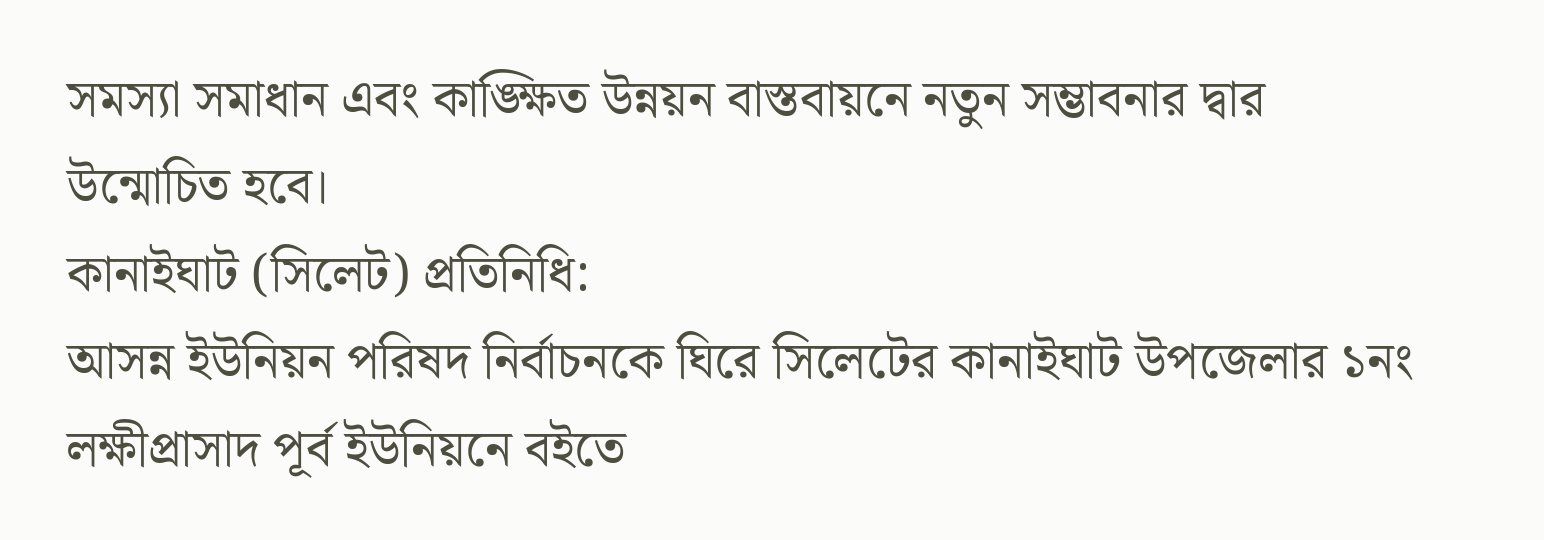সমস্যা সমাধান এবং কাঙ্ক্ষিত উন্নয়ন বাস্তবায়নে নতুন সম্ভাবনার দ্বার উন্মোচিত হবে।
কানাইঘাট (সিলেট) প্রতিনিধি:
আসন্ন ইউনিয়ন পরিষদ নির্বাচনকে ঘিরে সিলেটের কানাইঘাট উপজেলার ১নং লক্ষীপ্রাসাদ পূর্ব ইউনিয়নে বইতে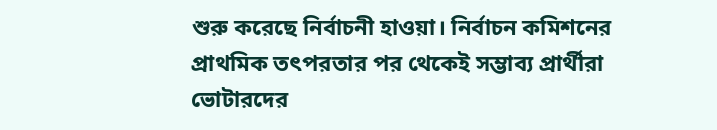শুরু করেছে নির্বাচনী হাওয়া। নির্বাচন কমিশনের প্রাথমিক তৎপরতার পর থেকেই সম্ভাব্য প্রার্থীরা ভোটারদের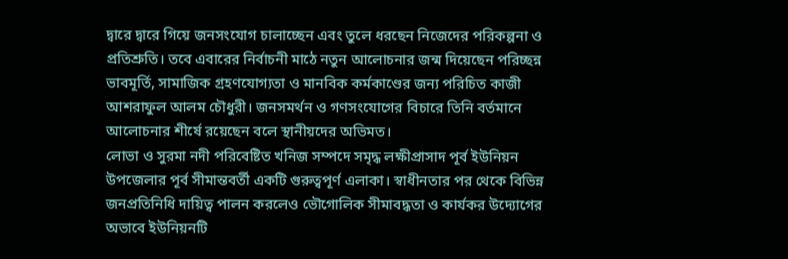দ্বারে দ্বারে গিয়ে জনসংযোগ চালাচ্ছেন এবং তুলে ধরছেন নিজেদের পরিকল্পনা ও প্রতিশ্রুতি। তবে এবারের নির্বাচনী মাঠে নতুন আলোচনার জন্ম দিয়েছেন পরিচ্ছন্ন ভাবমূর্তি, সামাজিক গ্রহণযোগ্যতা ও মানবিক কর্মকাণ্ডের জন্য পরিচিত কাজী আশরাফুল আলম চৌধুরী। জনসমর্থন ও গণসংযোগের বিচারে তিনি বর্তমানে আলোচনার শীর্ষে রয়েছেন বলে স্থানীয়দের অভিমত।
লোভা ও সুরমা নদী পরিবেষ্টিত খনিজ সম্পদে সমৃদ্ধ লক্ষীপ্রাসাদ পূর্ব ইউনিয়ন উপজেলার পূর্ব সীমান্তবর্তী একটি গুরুত্বপূর্ণ এলাকা। স্বাধীনতার পর থেকে বিভিন্ন জনপ্রতিনিধি দায়িত্ব পালন করলেও ভৌগোলিক সীমাবদ্ধতা ও কার্যকর উদ্যোগের অভাবে ইউনিয়নটি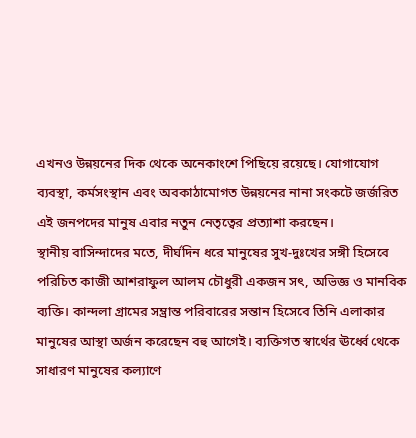এখনও উন্নয়নের দিক থেকে অনেকাংশে পিছিয়ে রয়েছে। যোগাযোগ ব্যবস্থা, কর্মসংস্থান এবং অবকাঠামোগত উন্নয়নের নানা সংকটে জর্জরিত এই জনপদের মানুষ এবার নতুন নেতৃত্বের প্রত্যাশা করছেন।
স্থানীয় বাসিন্দাদের মতে, দীর্ঘদিন ধরে মানুষের সুখ-দুঃখের সঙ্গী হিসেবে পরিচিত কাজী আশরাফুল আলম চৌধুরী একজন সৎ, অভিজ্ঞ ও মানবিক ব্যক্তি। কান্দলা গ্রামের সম্ভ্রান্ত পরিবারের সন্তান হিসেবে তিনি এলাকার মানুষের আস্থা অর্জন করেছেন বহু আগেই। ব্যক্তিগত স্বার্থের ঊর্ধ্বে থেকে সাধারণ মানুষের কল্যাণে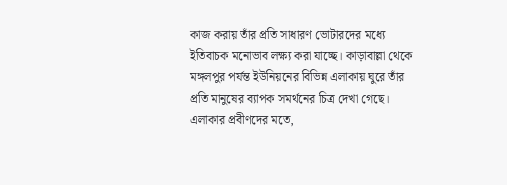কাজ করায় তাঁর প্রতি সাধারণ ভোটারদের মধ্যে ইতিবাচক মনোভাব লক্ষ্য করা যাচ্ছে। কাড়াবাল্লা থেকে মঙ্গলপুর পর্যন্ত ইউনিয়নের বিভিন্ন এলাকায় ঘুরে তাঁর প্রতি মানুষের ব্যাপক সমর্থনের চিত্র দেখা গেছে।
এলাকার প্রবীণদের মতে,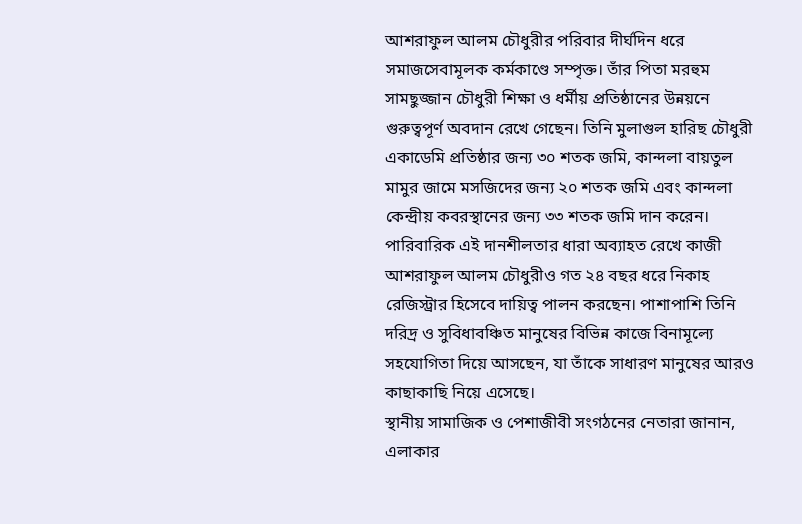আশরাফুল আলম চৌধুরীর পরিবার দীর্ঘদিন ধরে সমাজসেবামূলক কর্মকাণ্ডে সম্পৃক্ত। তাঁর পিতা মরহুম সামছুজ্জান চৌধুরী শিক্ষা ও ধর্মীয় প্রতিষ্ঠানের উন্নয়নে গুরুত্বপূর্ণ অবদান রেখে গেছেন। তিনি মুলাগুল হারিছ চৌধুরী একাডেমি প্রতিষ্ঠার জন্য ৩০ শতক জমি, কান্দলা বায়তুল মামুর জামে মসজিদের জন্য ২০ শতক জমি এবং কান্দলা কেন্দ্রীয় কবরস্থানের জন্য ৩৩ শতক জমি দান করেন।
পারিবারিক এই দানশীলতার ধারা অব্যাহত রেখে কাজী আশরাফুল আলম চৌধুরীও গত ২৪ বছর ধরে নিকাহ রেজিস্ট্রার হিসেবে দায়িত্ব পালন করছেন। পাশাপাশি তিনি দরিদ্র ও সুবিধাবঞ্চিত মানুষের বিভিন্ন কাজে বিনামূল্যে সহযোগিতা দিয়ে আসছেন, যা তাঁকে সাধারণ মানুষের আরও কাছাকাছি নিয়ে এসেছে।
স্থানীয় সামাজিক ও পেশাজীবী সংগঠনের নেতারা জানান, এলাকার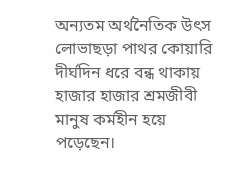অন্যতম অর্থনৈতিক উৎস লোভাছড়া পাথর কোয়ারি দীর্ঘদিন ধরে বন্ধ থাকায় হাজার হাজার শ্রমজীবী মানুষ কর্মহীন হয়ে পড়েছেন।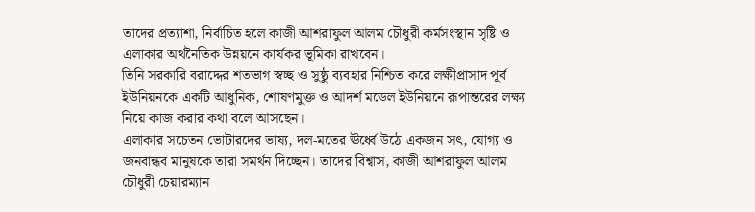তাদের প্রত্যাশা, নির্বাচিত হলে কাজী আশরাফুল আলম চৌধুরী কর্মসংস্থান সৃষ্টি ও এলাকার অর্থনৈতিক উন্নয়নে কার্যকর ভূমিকা রাখবেন।
তিনি সরকারি বরাদ্দের শতভাগ স্বচ্ছ ও সুষ্ঠু ব্যবহার নিশ্চিত করে লক্ষীপ্রাসাদ পূর্ব ইউনিয়নকে একটি আধুনিক, শোষণমুক্ত ও আদর্শ মডেল ইউনিয়নে রূপান্তরের লক্ষ্য নিয়ে কাজ করার কথা বলে আসছেন।
এলাকার সচেতন ভোটারদের ভাষ্য, দল-মতের ঊর্ধ্বে উঠে একজন সৎ, যোগ্য ও জনবান্ধব মানুষকে তারা সমর্থন দিচ্ছেন। তাদের বিশ্বাস, কাজী আশরাফুল আলম চৌধুরী চেয়ারম্যান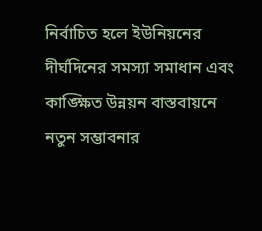নির্বাচিত হলে ইউনিয়নের দীর্ঘদিনের সমস্যা সমাধান এবং কাঙ্ক্ষিত উন্নয়ন বাস্তবায়নে নতুন সম্ভাবনার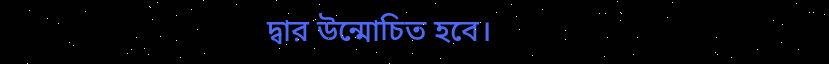দ্বার উন্মোচিত হবে।